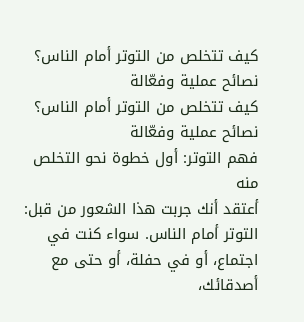كيف تتخلص من التوتر أمام الناس؟ نصائح عملية وفعّالة
كيف تتخلص من التوتر أمام الناس؟ نصائح عملية وفعّالة
فهم التوتر: أول خطوة نحو التخلص منه
أعتقد أنك جربت هذا الشعور من قبل: التوتر أمام الناس. سواء كنت في اجتماع، أو في حفلة، أو حتى مع أصدقائك،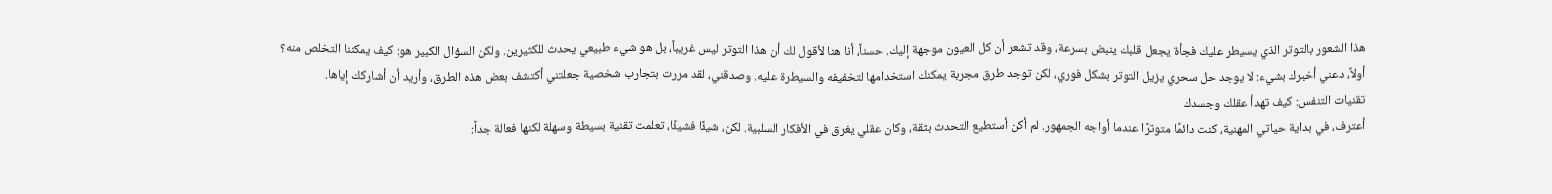هذا الشعور بالتوتر الذي يسيطر عليك فجأة يجعل قلبك ينبض بسرعة، وقد تشعر أن كل العيون موجهة إليك. حسناً، أنا هنا لأقول لك أن هذا التوتر ليس غريباً، بل هو شيء طبيعي يحدث للكثيرين. ولكن السؤال الكبير هو: كيف يمكننا التخلص منه؟
أولاً، دعني أخبرك بشيء: لا يوجد حل سحري يزيل التوتر بشكل فوري، لكن توجد طرق مجربة يمكنك استخدامها لتخفيفه والسيطرة عليه. وصدقني، لقد مررت بتجارب شخصية جعلتني أكتشف بعض هذه الطرق، وأريد أن أشاركك إياها.
تقنيات التنفس: كيف تهدأ عقلك وجسدك
أعترف، في بداية حياتي المهنية، كنت دائمًا متوترًا عندما أواجه الجمهور. لم أكن أستطيع التحدث بثقة، وكان عقلي يغرق في الأفكار السلبية. لكن، شيئًا فشيئًا، تعلمت تقنية بسيطة وسهلة لكنها فعالة جداً: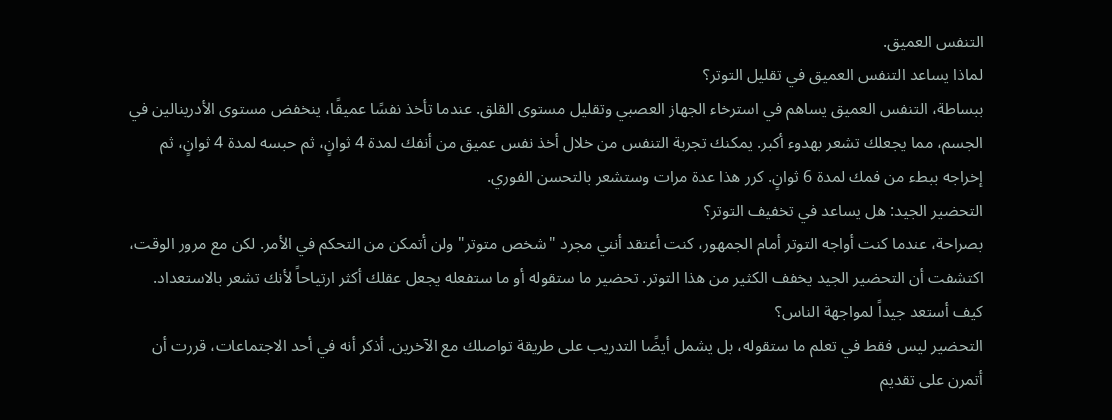التنفس العميق.
لماذا يساعد التنفس العميق في تقليل التوتر؟
ببساطة، التنفس العميق يساهم في استرخاء الجهاز العصبي وتقليل مستوى القلق. عندما تأخذ نفسًا عميقًا، ينخفض مستوى الأدرينالين في الجسم، مما يجعلك تشعر بهدوء أكبر. يمكنك تجربة التنفس من خلال أخذ نفس عميق من أنفك لمدة 4 ثوانٍ، ثم حبسه لمدة 4 ثوانٍ، ثم إخراجه ببطء من فمك لمدة 6 ثوانٍ. كرر هذا عدة مرات وستشعر بالتحسن الفوري.
التحضير الجيد: هل يساعد في تخفيف التوتر؟
بصراحة، عندما كنت أواجه التوتر أمام الجمهور، كنت أعتقد أنني مجرد "شخص متوتر" ولن أتمكن من التحكم في الأمر. لكن مع مرور الوقت، اكتشفت أن التحضير الجيد يخفف الكثير من هذا التوتر. تحضير ما ستقوله أو ما ستفعله يجعل عقلك أكثر ارتياحاً لأنك تشعر بالاستعداد.
كيف أستعد جيداً لمواجهة الناس؟
التحضير ليس فقط في تعلم ما ستقوله، بل يشمل أيضًا التدريب على طريقة تواصلك مع الآخرين. أذكر أنه في أحد الاجتماعات، قررت أن أتمرن على تقديم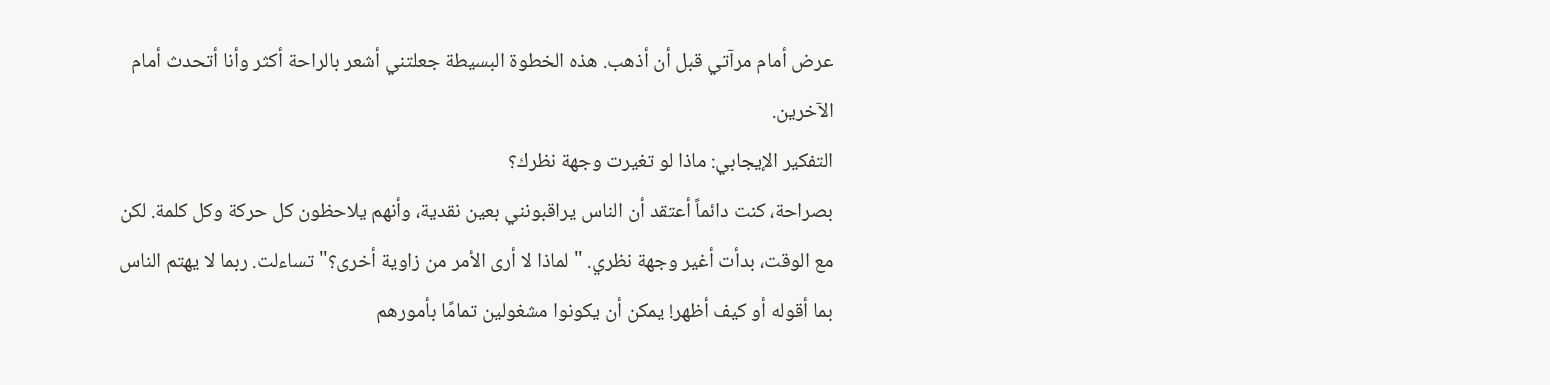عرض أمام مرآتي قبل أن أذهب. هذه الخطوة البسيطة جعلتني أشعر بالراحة أكثر وأنا أتحدث أمام الآخرين.
التفكير الإيجابي: ماذا لو تغيرت وجهة نظرك؟
بصراحة، كنت دائماً أعتقد أن الناس يراقبونني بعين نقدية، وأنهم يلاحظون كل حركة وكل كلمة. لكن مع الوقت، بدأت أغير وجهة نظري. "لماذا لا أرى الأمر من زاوية أخرى؟" تساءلت. ربما لا يهتم الناس بما أقوله أو كيف أظهر! يمكن أن يكونوا مشغولين تمامًا بأمورهم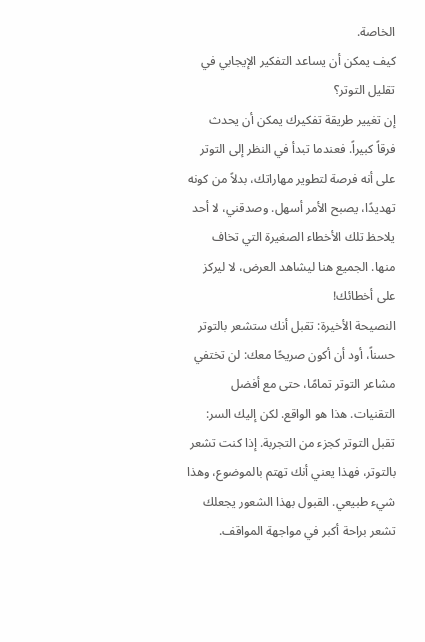الخاصة.
كيف يمكن أن يساعد التفكير الإيجابي في تقليل التوتر؟
إن تغيير طريقة تفكيرك يمكن أن يحدث فرقاً كبيراً. فعندما تبدأ في النظر إلى التوتر على أنه فرصة لتطوير مهاراتك، بدلاً من كونه تهديدًا، يصبح الأمر أسهل. وصدقني، لا أحد يلاحظ تلك الأخطاء الصغيرة التي تخاف منها. الجميع هنا ليشاهد العرض، لا ليركز على أخطائك!
النصيحة الأخيرة: تقبل أنك ستشعر بالتوتر
حسناً، أود أن أكون صريحًا معك: لن تختفي مشاعر التوتر تمامًا، حتى مع أفضل التقنيات. هذا هو الواقع. لكن إليك السر: تقبل التوتر كجزء من التجربة. إذا كنت تشعر بالتوتر، فهذا يعني أنك تهتم بالموضوع، وهذا شيء طبيعي. القبول بهذا الشعور يجعلك تشعر براحة أكبر في مواجهة المواقف.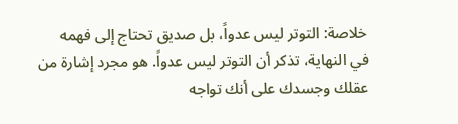خلاصة: التوتر ليس عدواً، بل صديق تحتاج إلى فهمه
في النهاية، تذكر أن التوتر ليس عدواً. هو مجرد إشارة من عقلك وجسدك على أنك تواجه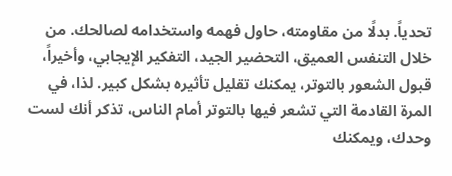تحدياً. بدلًا من مقاومته، حاول فهمه واستخدامه لصالحك. من خلال التنفس العميق، التحضير الجيد، التفكير الإيجابي، وأخيراً، قبول الشعور بالتوتر، يمكنك تقليل تأثيره بشكل كبير. لذا، في المرة القادمة التي تشعر فيها بالتوتر أمام الناس، تذكر أنك لست وحدك، ويمكنك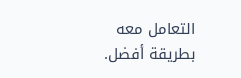التعامل معه بطريقة أفضل.